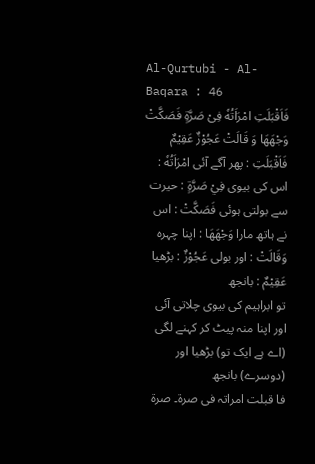Al-Qurtubi - Al-Baqara : 46
فَاَقْبَلَتِ امْرَاَتُهٗ فِیْ صَرَّةٍ فَصَكَّتْ وَجْهَهَا وَ قَالَتْ عَجُوْزٌ عَقِیْمٌ
فَاَقْبَلَتِ : پھر آگے آئی امْرَاَتُهٗ : اس کی بیوی فِيْ صَرَّةٍ : حیرت سے بولتی ہوئی فَصَكَّتْ : اس نے ہاتھ مارا وَجْهَهَا : اپنا چہرہ وَقَالَتْ : اور بولی عَجُوْزٌ : بڑھیا عَقِيْمٌ : بانجھ
تو ابراہیم کی بیوی چلاتی آئی اور اپنا منہ پیٹ کر کہنے لگی (اے ہے ایک تو) بڑھیا اور (دوسرے) بانجھ
فا قبلت امراتہ فی صرۃ۔ صرۃ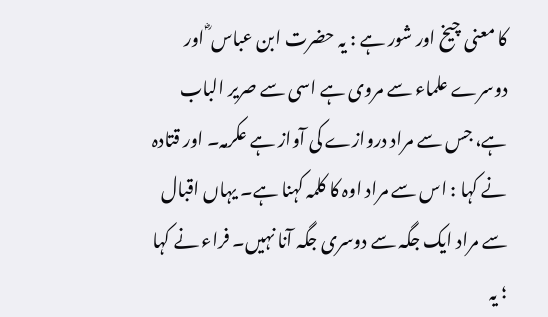کا معنی چیخ اور شور ہے : یہ حضرت ابن عباس ؓ اور دوسرے علماء سے مروی ہے اسی سے صریر الباب ہے، جس سے مراد دروازے کی آواز ہے عکرمہ۔ اور قتادہ نے کہا : اس سے مراد اوہ کا کلمہ کہنا ہے۔ یہاں اقبال سے مراد ایک جگہ سے دوسری جگہ آنا نہیں۔ فراء نے کہا ؛ یہ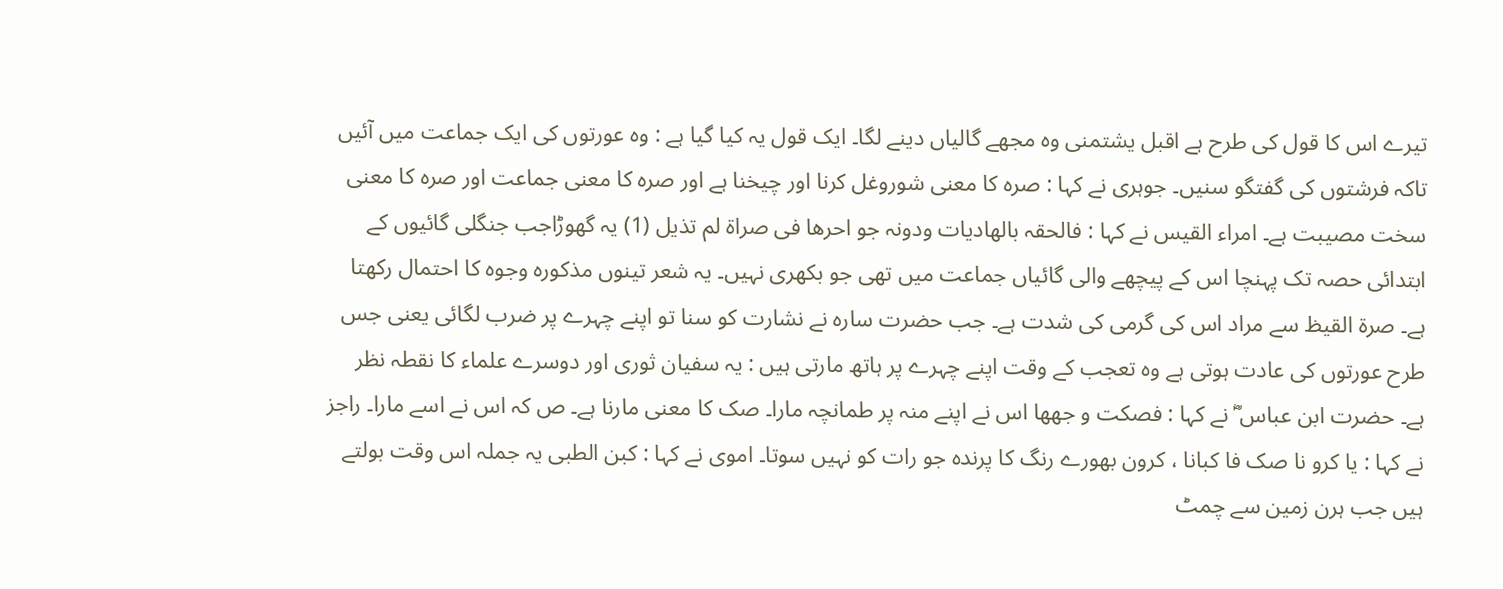تیرے اس کا قول کی طرح ہے اقبل یشتمنی وہ مجھے گالیاں دینے لگا۔ ایک قول یہ کیا گیا ہے : وہ عورتوں کی ایک جماعت میں آئیں تاکہ فرشتوں کی گفتگو سنیں۔ جوہری نے کہا : صرہ کا معنی شوروغل کرنا اور چیخنا ہے اور صرہ کا معنی جماعت اور صرہ کا معنی سخت مصیبت ہے۔ امراء القیس نے کہا : فالحقہ بالھادیات ودونہ جو احرھا فی صراۃ لم تذیل (1) یہ گھوڑاجب جنگلی گائیوں کے ابتدائی حصہ تک پہنچا اس کے پیچھے والی گائیاں جماعت میں تھی جو بکھری نہیں۔ یہ شعر تینوں مذکورہ وجوہ کا احتمال رکھتا ہے۔ صرۃ القیظ سے مراد اس کی گرمی کی شدت ہے۔ جب حضرت سارہ نے نشارت کو سنا تو اپنے چہرے پر ضرب لگائی یعنی جس طرح عورتوں کی عادت ہوتی ہے وہ تعجب کے وقت اپنے چہرے پر ہاتھ مارتی ہیں : یہ سفیان ثوری اور دوسرے علماء کا نقطہ نظر ہے۔ حضرت ابن عباس ؓ نے کہا : فصکت و جھھا اس نے اپنے منہ پر طمانچہ مارا۔ صک کا معنی مارنا ہے۔ ص کہ اس نے اسے مارا۔ راجز نے کہا : یا کرو نا صک فا کبانا ، کرون بھورے رنگ کا پرندہ جو رات کو نہیں سوتا۔ اموی نے کہا : کبن الطبی یہ جملہ اس وقت بولتے ہیں جب ہرن زمین سے چمٹ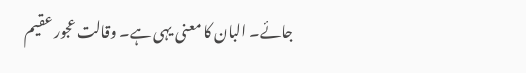جائے۔ البان کا معنی یہی ہے۔ وقالت عجور عقیم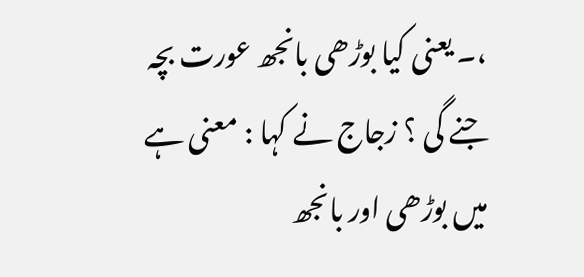،۔ یعنی کیا بوڑھی بانجھ عورت بچہ جنے گی ؟ زجاج نے کہا : معنی ہے میں بوڑھی اور بانجھ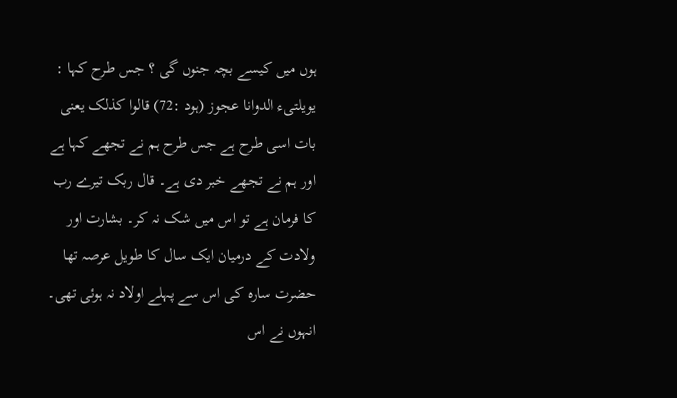ہوں میں کیسے بچہ جنوں گی ؟ جس طرح کہا : یویلتیء الدوانا عجوز (ہود :72) قالوا کذلک یعنی بات اسی طرح ہے جس طرح ہم نے تجھے کہا ہے اور ہم نے تجھے خبر دی ہے۔ قال ربک تیرے رب کا فرمان ہے تو اس میں شک نہ کر۔ بشارت اور ولادت کے درمیان ایک سال کا طویل عرصہ تھا حضرت سارہ کی اس سے پہلے اولاد نہ ہوئی تھی۔ انہوں نے اس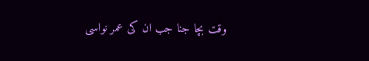وقت بچا جنا جب ان کی عمر نواسی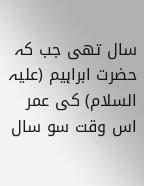سال تھی جب کہ حضرت ابراہیم (علیہ السلام) کی عمر اس وقت سو سال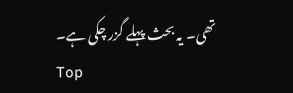تھی۔ یہ بحث پہلے گزر چکی ہے۔
Top